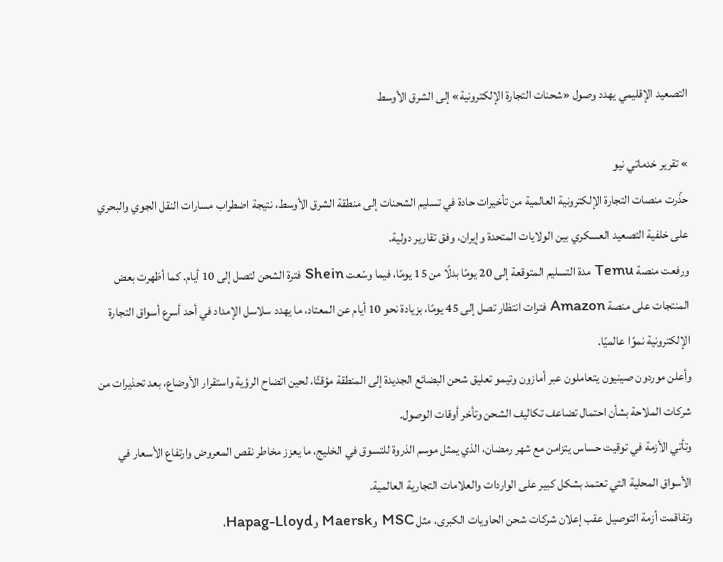التصعيد الإقليمي يهدد وصول «شحنات التجارة الإلكترونية» إلى الشرق الأوسط

» تقرير خدماتي نيو
حذّرت منصات التجارة الإلكترونية العالمية من تأخيرات حادة في تسليم الشحنات إلى منطقة الشرق الأوسط، نتيجة اضطراب مسارات النقل الجوي والبحري على خلفية التصعيد العسكري بين الولايات المتحدة وإيران، وفق تقارير دولية.
ورفعت منصة Temu مدة التسليم المتوقعة إلى 20 يومًا بدلًا من 15 يومًا، فيما وسّعت Shein فترة الشحن لتصل إلى 10 أيام. كما أظهرت بعض المنتجات على منصة Amazon فترات انتظار تصل إلى 45 يومًا، بزيادة نحو 10 أيام عن المعتاد، ما يهدد سلاسل الإمداد في أحد أسرع أسواق التجارة الإلكترونية نموًا عالميًا.
وأعلن موردون صينيون يتعاملون عبر أمازون وتيمو تعليق شحن البضائع الجديدة إلى المنطقة مؤقتًا، لحين اتضاح الرؤية واستقرار الأوضاع، بعد تحذيرات من شركات الملاحة بشأن احتمال تضاعف تكاليف الشحن وتأخر أوقات الوصول.
وتأتي الأزمة في توقيت حساس يتزامن مع شهر رمضان، الذي يمثل موسم الذروة للتسوق في الخليج، ما يعزز مخاطر نقص المعروض وارتفاع الأسعار في الأسواق المحلية التي تعتمد بشكل كبير على الواردات والعلامات التجارية العالمية.
وتفاقمت أزمة التوصيل عقب إعلان شركات شحن الحاويات الكبرى، مثل MSC وMaersk وHapag-Lloyd،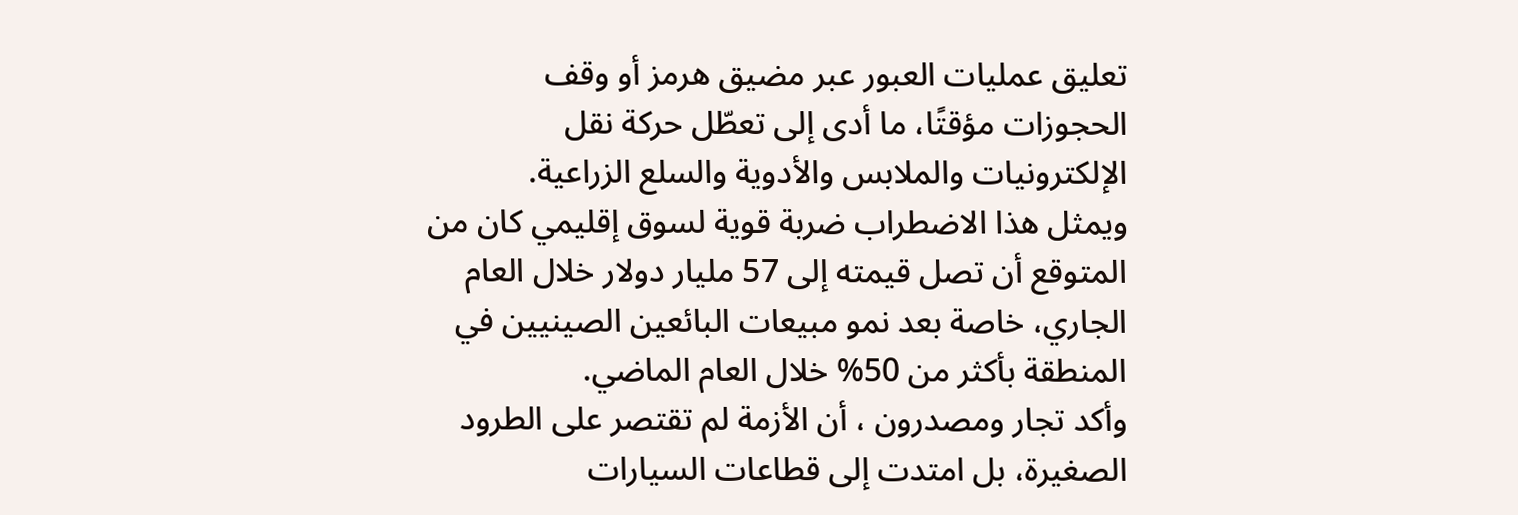تعليق عمليات العبور عبر مضيق هرمز أو وقف الحجوزات مؤقتًا، ما أدى إلى تعطّل حركة نقل الإلكترونيات والملابس والأدوية والسلع الزراعية.
ويمثل هذا الاضطراب ضربة قوية لسوق إقليمي كان من المتوقع أن تصل قيمته إلى 57 مليار دولار خلال العام الجاري، خاصة بعد نمو مبيعات البائعين الصينيين في المنطقة بأكثر من 50% خلال العام الماضي.
وأكد تجار ومصدرون ، أن الأزمة لم تقتصر على الطرود الصغيرة، بل امتدت إلى قطاعات السيارات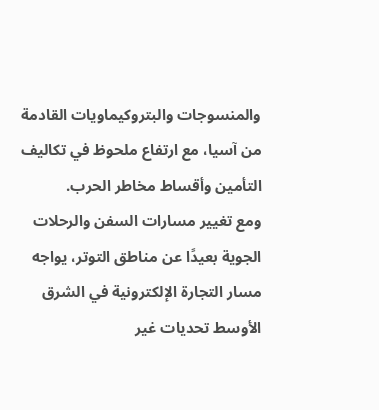والمنسوجات والبتروكيماويات القادمة من آسيا، مع ارتفاع ملحوظ في تكاليف التأمين وأقساط مخاطر الحرب.
ومع تغيير مسارات السفن والرحلات الجوية بعيدًا عن مناطق التوتر، يواجه مسار التجارة الإلكترونية في الشرق الأوسط تحديات غير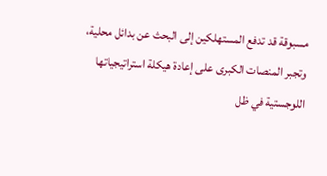مسبوقة قد تدفع المستهلكين إلى البحث عن بدائل محلية، وتجبر المنصات الكبرى على إعادة هيكلة استراتيجياتها اللوجستية في ظل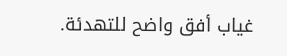غياب أفق واضح للتهدئة.